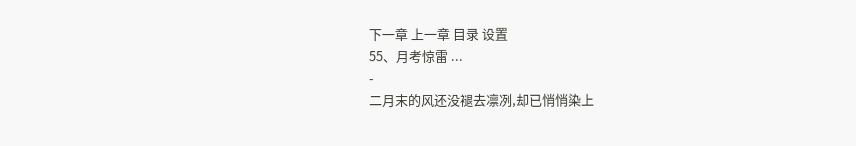下一章 上一章 目录 设置
55、月考惊雷 ...
-
二月末的风还没褪去凛冽,却已悄悄染上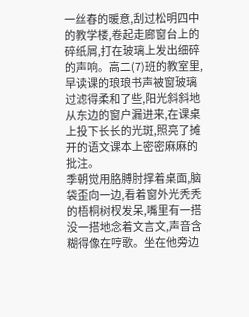一丝春的暖意,刮过松明四中的教学楼,卷起走廊窗台上的碎纸屑,打在玻璃上发出细碎的声响。高二(7)班的教室里,早读课的琅琅书声被窗玻璃过滤得柔和了些,阳光斜斜地从东边的窗户漏进来,在课桌上投下长长的光斑,照亮了摊开的语文课本上密密麻麻的批注。
季朝觉用胳膊肘撑着桌面,脑袋歪向一边,看着窗外光秃秃的梧桐树杈发呆,嘴里有一搭没一搭地念着文言文,声音含糊得像在哼歌。坐在他旁边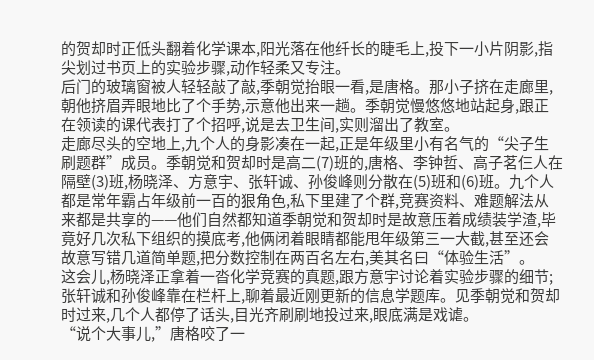的贺却时正低头翻着化学课本,阳光落在他纤长的睫毛上,投下一小片阴影,指尖划过书页上的实验步骤,动作轻柔又专注。
后门的玻璃窗被人轻轻敲了敲,季朝觉抬眼一看,是唐格。那小子挤在走廊里,朝他挤眉弄眼地比了个手势,示意他出来一趟。季朝觉慢悠悠地站起身,跟正在领读的课代表打了个招呼,说是去卫生间,实则溜出了教室。
走廊尽头的空地上,九个人的身影凑在一起,正是年级里小有名气的“尖子生刷题群”成员。季朝觉和贺却时是高二(7)班的,唐格、李钟哲、高子茗仨人在隔壁(3)班,杨晓泽、方意宇、张轩诚、孙俊峰则分散在(5)班和(6)班。九个人都是常年霸占年级前一百的狠角色,私下里建了个群,竞赛资料、难题解法从来都是共享的——他们自然都知道季朝觉和贺却时是故意压着成绩装学渣,毕竟好几次私下组织的摸底考,他俩闭着眼睛都能甩年级第三一大截,甚至还会故意写错几道简单题,把分数控制在两百名左右,美其名曰“体验生活”。
这会儿,杨晓泽正拿着一沓化学竞赛的真题,跟方意宇讨论着实验步骤的细节;张轩诚和孙俊峰靠在栏杆上,聊着最近刚更新的信息学题库。见季朝觉和贺却时过来,几个人都停了话头,目光齐刷刷地投过来,眼底满是戏谑。
“说个大事儿,”唐格咬了一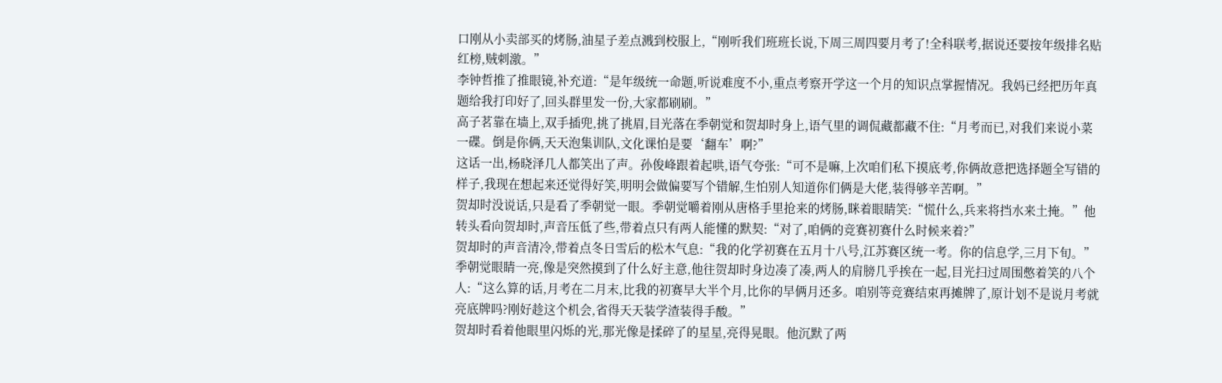口刚从小卖部买的烤肠,油星子差点溅到校服上,“刚听我们班班长说,下周三周四要月考了!全科联考,据说还要按年级排名贴红榜,贼刺激。”
李钟哲推了推眼镜,补充道:“是年级统一命题,听说难度不小,重点考察开学这一个月的知识点掌握情况。我妈已经把历年真题给我打印好了,回头群里发一份,大家都刷刷。”
高子茗靠在墙上,双手插兜,挑了挑眉,目光落在季朝觉和贺却时身上,语气里的调侃藏都藏不住:“月考而已,对我们来说小菜一碟。倒是你俩,天天泡集训队,文化课怕是要‘翻车’啊?”
这话一出,杨晓泽几人都笑出了声。孙俊峰跟着起哄,语气夸张:“可不是嘛,上次咱们私下摸底考,你俩故意把选择题全写错的样子,我现在想起来还觉得好笑,明明会做偏要写个错解,生怕别人知道你们俩是大佬,装得够辛苦啊。”
贺却时没说话,只是看了季朝觉一眼。季朝觉嚼着刚从唐格手里抢来的烤肠,眯着眼睛笑:“慌什么,兵来将挡水来土掩。”他转头看向贺却时,声音压低了些,带着点只有两人能懂的默契:“对了,咱俩的竞赛初赛什么时候来着?”
贺却时的声音清冷,带着点冬日雪后的松木气息:“我的化学初赛在五月十八号,江苏赛区统一考。你的信息学,三月下旬。”
季朝觉眼睛一亮,像是突然摸到了什么好主意,他往贺却时身边凑了凑,两人的肩膀几乎挨在一起,目光扫过周围憋着笑的八个人:“这么算的话,月考在二月末,比我的初赛早大半个月,比你的早俩月还多。咱别等竞赛结束再摊牌了,原计划不是说月考就亮底牌吗?刚好趁这个机会,省得天天装学渣装得手酸。”
贺却时看着他眼里闪烁的光,那光像是揉碎了的星星,亮得晃眼。他沉默了两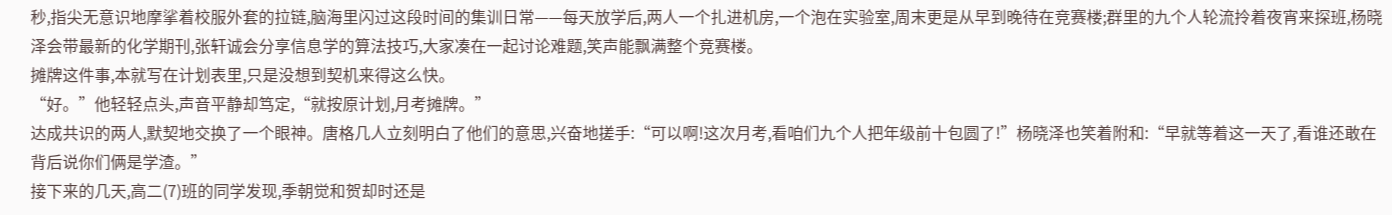秒,指尖无意识地摩挲着校服外套的拉链,脑海里闪过这段时间的集训日常——每天放学后,两人一个扎进机房,一个泡在实验室,周末更是从早到晚待在竞赛楼;群里的九个人轮流拎着夜宵来探班,杨晓泽会带最新的化学期刊,张轩诚会分享信息学的算法技巧,大家凑在一起讨论难题,笑声能飘满整个竞赛楼。
摊牌这件事,本就写在计划表里,只是没想到契机来得这么快。
“好。”他轻轻点头,声音平静却笃定,“就按原计划,月考摊牌。”
达成共识的两人,默契地交换了一个眼神。唐格几人立刻明白了他们的意思,兴奋地搓手:“可以啊!这次月考,看咱们九个人把年级前十包圆了!”杨晓泽也笑着附和:“早就等着这一天了,看谁还敢在背后说你们俩是学渣。”
接下来的几天,高二(7)班的同学发现,季朝觉和贺却时还是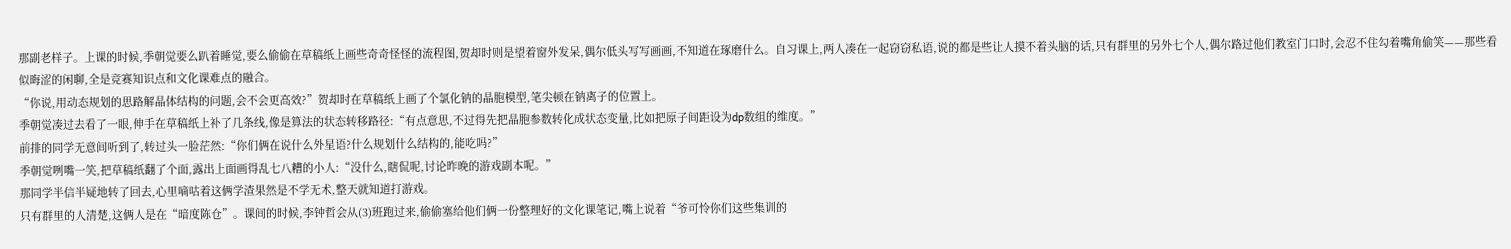那副老样子。上课的时候,季朝觉要么趴着睡觉,要么偷偷在草稿纸上画些奇奇怪怪的流程图,贺却时则是望着窗外发呆,偶尔低头写写画画,不知道在琢磨什么。自习课上,两人凑在一起窃窃私语,说的都是些让人摸不着头脑的话,只有群里的另外七个人,偶尔路过他们教室门口时,会忍不住勾着嘴角偷笑——那些看似晦涩的闲聊,全是竞赛知识点和文化课难点的融合。
“你说,用动态规划的思路解晶体结构的问题,会不会更高效?”贺却时在草稿纸上画了个氯化钠的晶胞模型,笔尖顿在钠离子的位置上。
季朝觉凑过去看了一眼,伸手在草稿纸上补了几条线,像是算法的状态转移路径:“有点意思,不过得先把晶胞参数转化成状态变量,比如把原子间距设为dp数组的维度。”
前排的同学无意间听到了,转过头一脸茫然:“你们俩在说什么外星语?什么规划什么结构的,能吃吗?”
季朝觉咧嘴一笑,把草稿纸翻了个面,露出上面画得乱七八糟的小人:“没什么,瞎侃呢,讨论昨晚的游戏副本呢。”
那同学半信半疑地转了回去,心里嘀咕着这俩学渣果然是不学无术,整天就知道打游戏。
只有群里的人清楚,这俩人是在“暗度陈仓”。课间的时候,李钟哲会从(3)班跑过来,偷偷塞给他们俩一份整理好的文化课笔记,嘴上说着“爷可怜你们这些集训的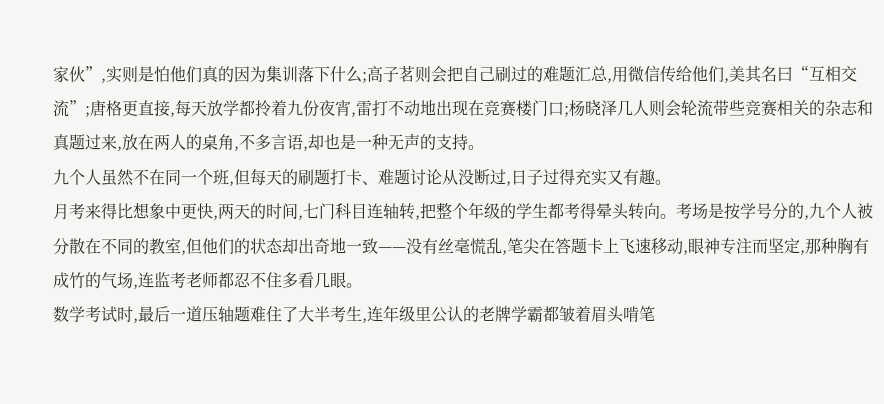家伙”,实则是怕他们真的因为集训落下什么;高子茗则会把自己刷过的难题汇总,用微信传给他们,美其名曰“互相交流”;唐格更直接,每天放学都拎着九份夜宵,雷打不动地出现在竞赛楼门口;杨晓泽几人则会轮流带些竞赛相关的杂志和真题过来,放在两人的桌角,不多言语,却也是一种无声的支持。
九个人虽然不在同一个班,但每天的刷题打卡、难题讨论从没断过,日子过得充实又有趣。
月考来得比想象中更快,两天的时间,七门科目连轴转,把整个年级的学生都考得晕头转向。考场是按学号分的,九个人被分散在不同的教室,但他们的状态却出奇地一致——没有丝毫慌乱,笔尖在答题卡上飞速移动,眼神专注而坚定,那种胸有成竹的气场,连监考老师都忍不住多看几眼。
数学考试时,最后一道压轴题难住了大半考生,连年级里公认的老牌学霸都皱着眉头啃笔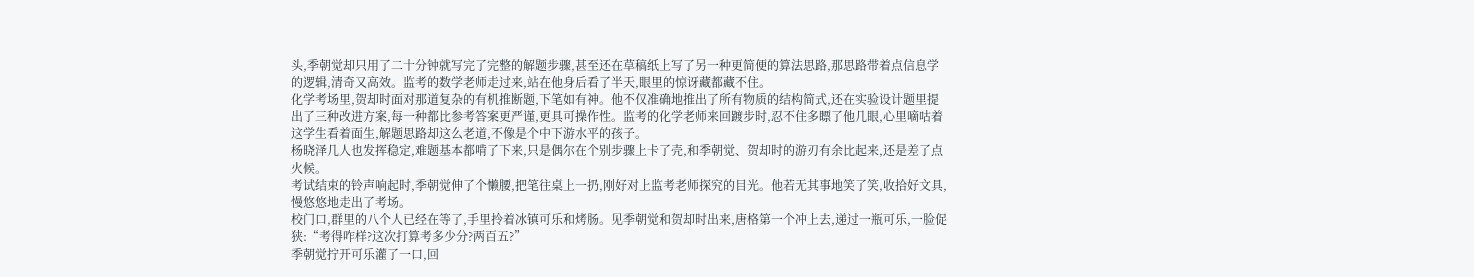头,季朝觉却只用了二十分钟就写完了完整的解题步骤,甚至还在草稿纸上写了另一种更简便的算法思路,那思路带着点信息学的逻辑,清奇又高效。监考的数学老师走过来,站在他身后看了半天,眼里的惊讶藏都藏不住。
化学考场里,贺却时面对那道复杂的有机推断题,下笔如有神。他不仅准确地推出了所有物质的结构简式,还在实验设计题里提出了三种改进方案,每一种都比参考答案更严谨,更具可操作性。监考的化学老师来回踱步时,忍不住多瞟了他几眼,心里嘀咕着这学生看着面生,解题思路却这么老道,不像是个中下游水平的孩子。
杨晓泽几人也发挥稳定,难题基本都啃了下来,只是偶尔在个别步骤上卡了壳,和季朝觉、贺却时的游刃有余比起来,还是差了点火候。
考试结束的铃声响起时,季朝觉伸了个懒腰,把笔往桌上一扔,刚好对上监考老师探究的目光。他若无其事地笑了笑,收拾好文具,慢悠悠地走出了考场。
校门口,群里的八个人已经在等了,手里拎着冰镇可乐和烤肠。见季朝觉和贺却时出来,唐格第一个冲上去,递过一瓶可乐,一脸促狭:“考得咋样?这次打算考多少分?两百五?”
季朝觉拧开可乐灌了一口,回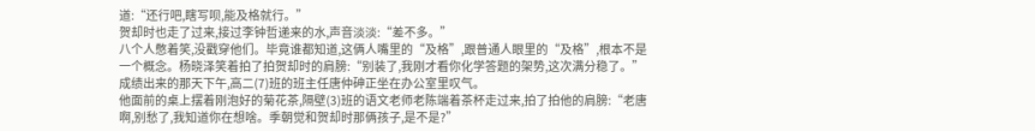道:“还行吧,瞎写呗,能及格就行。”
贺却时也走了过来,接过李钟哲递来的水,声音淡淡:“差不多。”
八个人憋着笑,没戳穿他们。毕竟谁都知道,这俩人嘴里的“及格”,跟普通人眼里的“及格”,根本不是一个概念。杨晓泽笑着拍了拍贺却时的肩膀:“别装了,我刚才看你化学答题的架势,这次满分稳了。”
成绩出来的那天下午,高二(7)班的班主任唐仲砷正坐在办公室里叹气。
他面前的桌上摆着刚泡好的菊花茶,隔壁(3)班的语文老师老陈端着茶杯走过来,拍了拍他的肩膀:“老唐啊,别愁了,我知道你在想啥。季朝觉和贺却时那俩孩子,是不是?”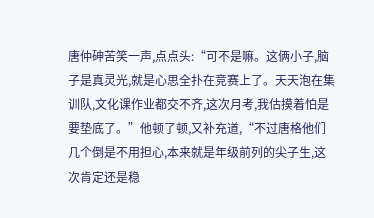唐仲砷苦笑一声,点点头:“可不是嘛。这俩小子,脑子是真灵光,就是心思全扑在竞赛上了。天天泡在集训队,文化课作业都交不齐,这次月考,我估摸着怕是要垫底了。”他顿了顿,又补充道,“不过唐格他们几个倒是不用担心,本来就是年级前列的尖子生,这次肯定还是稳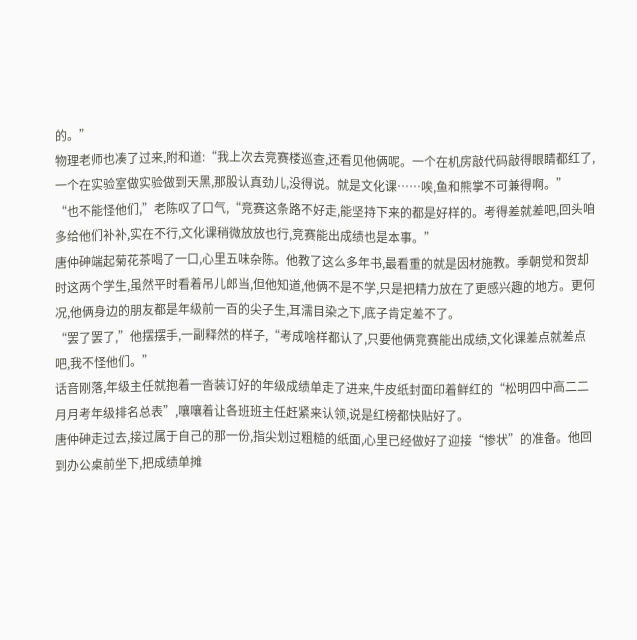的。”
物理老师也凑了过来,附和道:“我上次去竞赛楼巡查,还看见他俩呢。一个在机房敲代码敲得眼睛都红了,一个在实验室做实验做到天黑,那股认真劲儿,没得说。就是文化课……唉,鱼和熊掌不可兼得啊。”
“也不能怪他们,”老陈叹了口气,“竞赛这条路不好走,能坚持下来的都是好样的。考得差就差吧,回头咱多给他们补补,实在不行,文化课稍微放放也行,竞赛能出成绩也是本事。”
唐仲砷端起菊花茶喝了一口,心里五味杂陈。他教了这么多年书,最看重的就是因材施教。季朝觉和贺却时这两个学生,虽然平时看着吊儿郎当,但他知道,他俩不是不学,只是把精力放在了更感兴趣的地方。更何况,他俩身边的朋友都是年级前一百的尖子生,耳濡目染之下,底子肯定差不了。
“罢了罢了,”他摆摆手,一副释然的样子,“考成啥样都认了,只要他俩竞赛能出成绩,文化课差点就差点吧,我不怪他们。”
话音刚落,年级主任就抱着一沓装订好的年级成绩单走了进来,牛皮纸封面印着鲜红的“松明四中高二二月月考年级排名总表”,嚷嚷着让各班班主任赶紧来认领,说是红榜都快贴好了。
唐仲砷走过去,接过属于自己的那一份,指尖划过粗糙的纸面,心里已经做好了迎接“惨状”的准备。他回到办公桌前坐下,把成绩单摊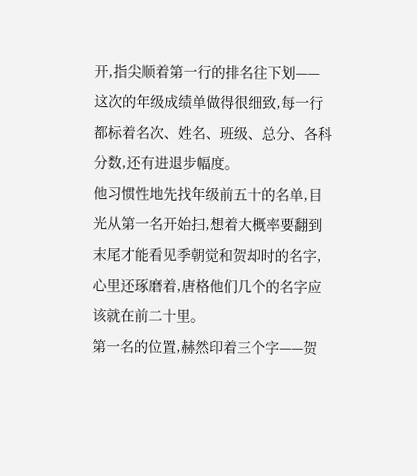开,指尖顺着第一行的排名往下划——这次的年级成绩单做得很细致,每一行都标着名次、姓名、班级、总分、各科分数,还有进退步幅度。
他习惯性地先找年级前五十的名单,目光从第一名开始扫,想着大概率要翻到末尾才能看见季朝觉和贺却时的名字,心里还琢磨着,唐格他们几个的名字应该就在前二十里。
第一名的位置,赫然印着三个字——贺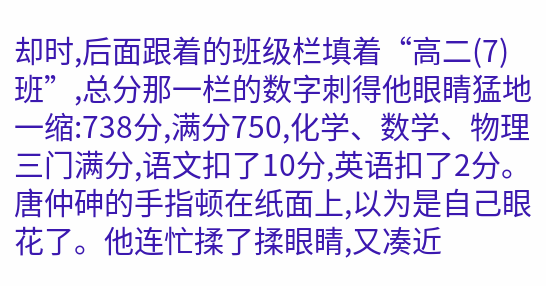却时,后面跟着的班级栏填着“高二(7)班”,总分那一栏的数字刺得他眼睛猛地一缩:738分,满分750,化学、数学、物理三门满分,语文扣了10分,英语扣了2分。
唐仲砷的手指顿在纸面上,以为是自己眼花了。他连忙揉了揉眼睛,又凑近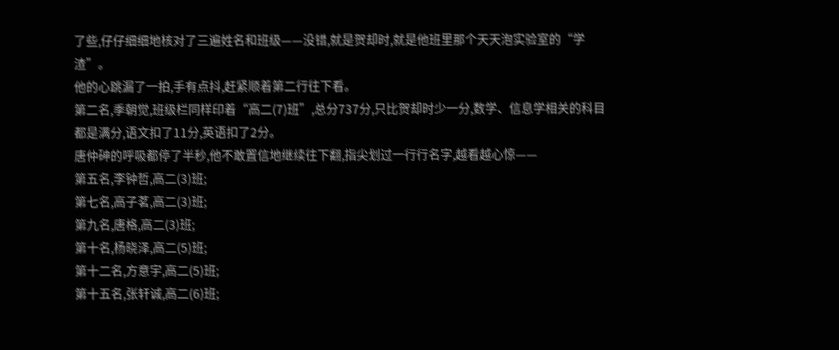了些,仔仔细细地核对了三遍姓名和班级——没错,就是贺却时,就是他班里那个天天泡实验室的“学渣”。
他的心跳漏了一拍,手有点抖,赶紧顺着第二行往下看。
第二名,季朝觉,班级栏同样印着“高二(7)班”,总分737分,只比贺却时少一分,数学、信息学相关的科目都是满分,语文扣了11分,英语扣了2分。
唐仲砷的呼吸都停了半秒,他不敢置信地继续往下翻,指尖划过一行行名字,越看越心惊——
第五名,李钟哲,高二(3)班;
第七名,高子茗,高二(3)班;
第九名,唐格,高二(3)班;
第十名,杨晓泽,高二(5)班;
第十二名,方意宇,高二(5)班;
第十五名,张轩诚,高二(6)班;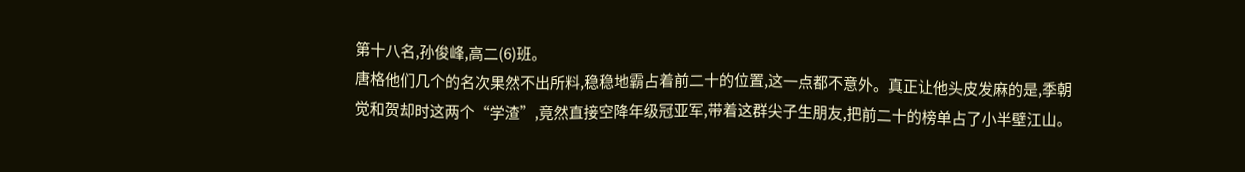第十八名,孙俊峰,高二(6)班。
唐格他们几个的名次果然不出所料,稳稳地霸占着前二十的位置,这一点都不意外。真正让他头皮发麻的是,季朝觉和贺却时这两个“学渣”,竟然直接空降年级冠亚军,带着这群尖子生朋友,把前二十的榜单占了小半壁江山。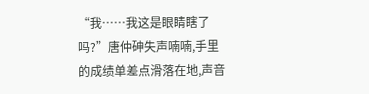“我……我这是眼睛瞎了吗?”唐仲砷失声喃喃,手里的成绩单差点滑落在地,声音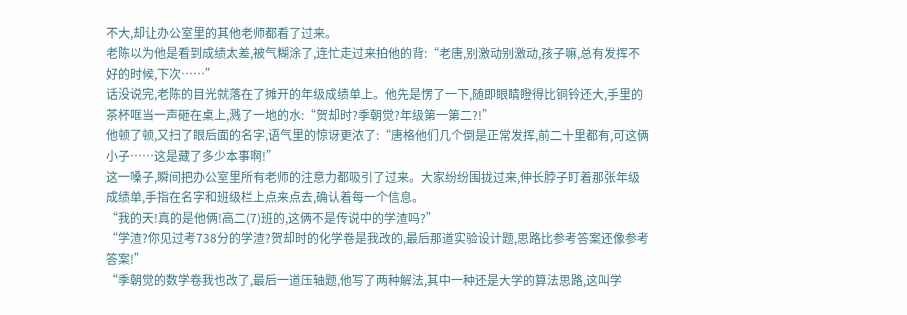不大,却让办公室里的其他老师都看了过来。
老陈以为他是看到成绩太差,被气糊涂了,连忙走过来拍他的背:“老唐,别激动别激动,孩子嘛,总有发挥不好的时候,下次……”
话没说完,老陈的目光就落在了摊开的年级成绩单上。他先是愣了一下,随即眼睛瞪得比铜铃还大,手里的茶杯哐当一声砸在桌上,溅了一地的水:“贺却时?季朝觉?年级第一第二?!”
他顿了顿,又扫了眼后面的名字,语气里的惊讶更浓了:“唐格他们几个倒是正常发挥,前二十里都有,可这俩小子……这是藏了多少本事啊!”
这一嗓子,瞬间把办公室里所有老师的注意力都吸引了过来。大家纷纷围拢过来,伸长脖子盯着那张年级成绩单,手指在名字和班级栏上点来点去,确认着每一个信息。
“我的天!真的是他俩!高二(7)班的,这俩不是传说中的学渣吗?”
“学渣?你见过考738分的学渣?贺却时的化学卷是我改的,最后那道实验设计题,思路比参考答案还像参考答案!”
“季朝觉的数学卷我也改了,最后一道压轴题,他写了两种解法,其中一种还是大学的算法思路,这叫学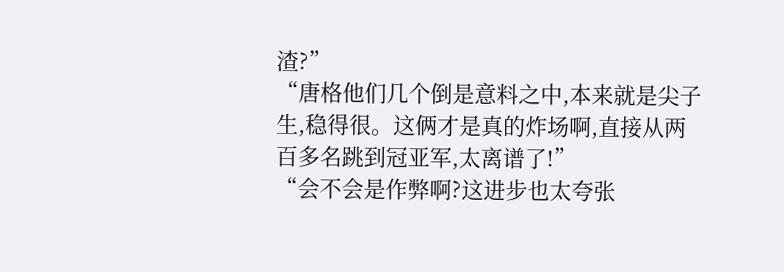渣?”
“唐格他们几个倒是意料之中,本来就是尖子生,稳得很。这俩才是真的炸场啊,直接从两百多名跳到冠亚军,太离谱了!”
“会不会是作弊啊?这进步也太夸张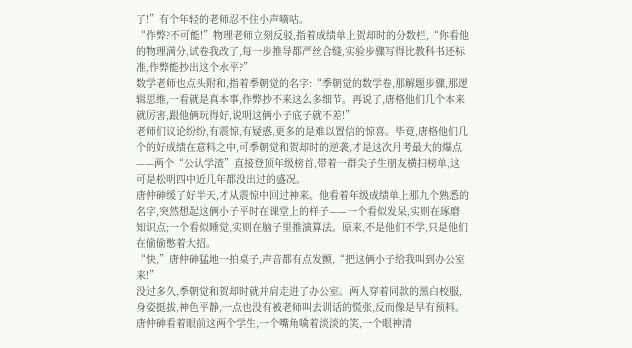了!”有个年轻的老师忍不住小声嘀咕。
“作弊?不可能!”物理老师立刻反驳,指着成绩单上贺却时的分数栏,“你看他的物理满分,试卷我改了,每一步推导都严丝合缝,实验步骤写得比教科书还标准,作弊能抄出这个水平?”
数学老师也点头附和,指着季朝觉的名字:“季朝觉的数学卷,那解题步骤,那逻辑思维,一看就是真本事,作弊抄不来这么多细节。再说了,唐格他们几个本来就厉害,跟他俩玩得好,说明这俩小子底子就不差!”
老师们议论纷纷,有震惊,有疑惑,更多的是难以置信的惊喜。毕竟,唐格他们几个的好成绩在意料之中,可季朝觉和贺却时的逆袭,才是这次月考最大的爆点——两个“公认学渣”直接登顶年级榜首,带着一群尖子生朋友横扫榜单,这可是松明四中近几年都没出过的盛况。
唐仲砷缓了好半天,才从震惊中回过神来。他看着年级成绩单上那九个熟悉的名字,突然想起这俩小子平时在课堂上的样子——一个看似发呆,实则在琢磨知识点;一个看似睡觉,实则在脑子里推演算法。原来,不是他们不学,只是他们在偷偷憋着大招。
“快,”唐仲砷猛地一拍桌子,声音都有点发颤,“把这俩小子给我叫到办公室来!”
没过多久,季朝觉和贺却时就并肩走进了办公室。两人穿着同款的黑白校服,身姿挺拔,神色平静,一点也没有被老师叫去训话的慌张,反而像是早有预料。
唐仲砷看着眼前这两个学生,一个嘴角噙着淡淡的笑,一个眼神清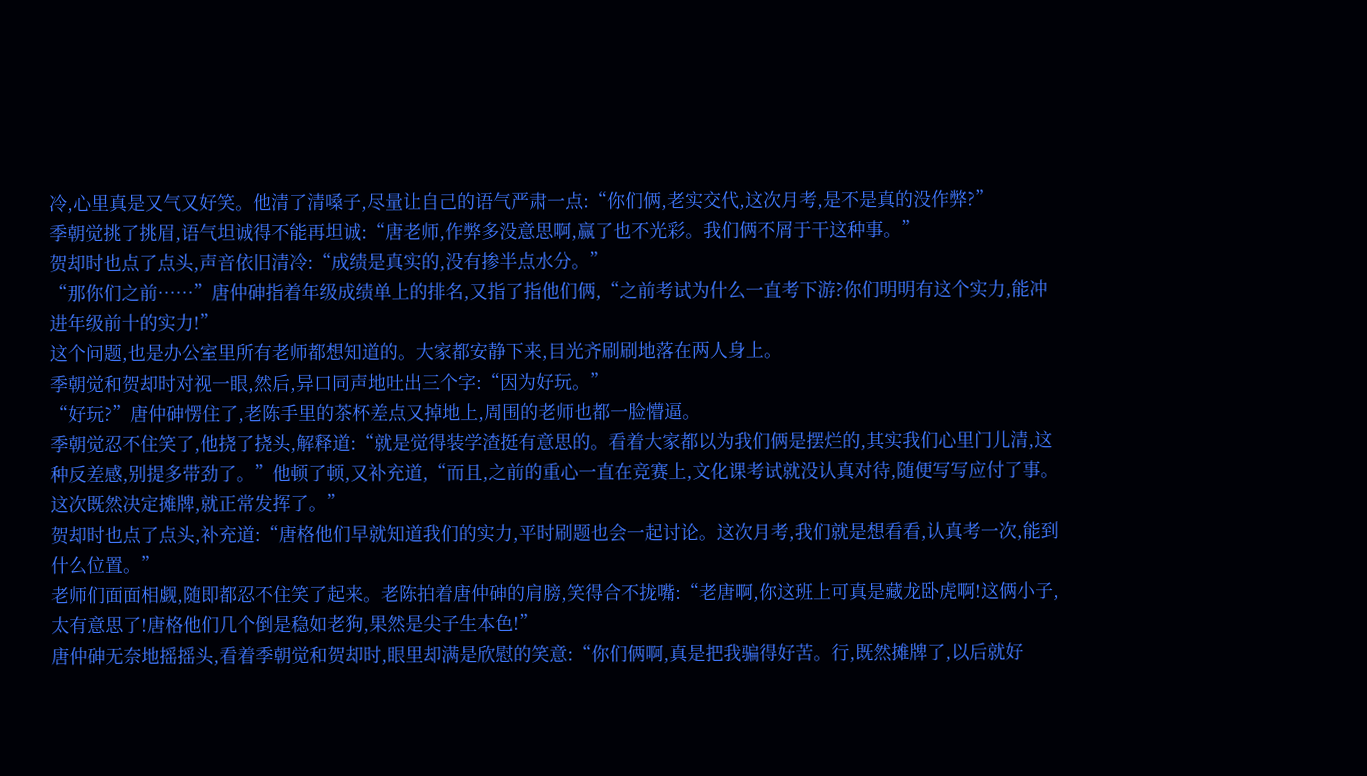冷,心里真是又气又好笑。他清了清嗓子,尽量让自己的语气严肃一点:“你们俩,老实交代,这次月考,是不是真的没作弊?”
季朝觉挑了挑眉,语气坦诚得不能再坦诚:“唐老师,作弊多没意思啊,赢了也不光彩。我们俩不屑于干这种事。”
贺却时也点了点头,声音依旧清冷:“成绩是真实的,没有掺半点水分。”
“那你们之前……”唐仲砷指着年级成绩单上的排名,又指了指他们俩,“之前考试为什么一直考下游?你们明明有这个实力,能冲进年级前十的实力!”
这个问题,也是办公室里所有老师都想知道的。大家都安静下来,目光齐刷刷地落在两人身上。
季朝觉和贺却时对视一眼,然后,异口同声地吐出三个字:“因为好玩。”
“好玩?”唐仲砷愣住了,老陈手里的茶杯差点又掉地上,周围的老师也都一脸懵逼。
季朝觉忍不住笑了,他挠了挠头,解释道:“就是觉得装学渣挺有意思的。看着大家都以为我们俩是摆烂的,其实我们心里门儿清,这种反差感,别提多带劲了。”他顿了顿,又补充道,“而且,之前的重心一直在竞赛上,文化课考试就没认真对待,随便写写应付了事。这次既然决定摊牌,就正常发挥了。”
贺却时也点了点头,补充道:“唐格他们早就知道我们的实力,平时刷题也会一起讨论。这次月考,我们就是想看看,认真考一次,能到什么位置。”
老师们面面相觑,随即都忍不住笑了起来。老陈拍着唐仲砷的肩膀,笑得合不拢嘴:“老唐啊,你这班上可真是藏龙卧虎啊!这俩小子,太有意思了!唐格他们几个倒是稳如老狗,果然是尖子生本色!”
唐仲砷无奈地摇摇头,看着季朝觉和贺却时,眼里却满是欣慰的笑意:“你们俩啊,真是把我骗得好苦。行,既然摊牌了,以后就好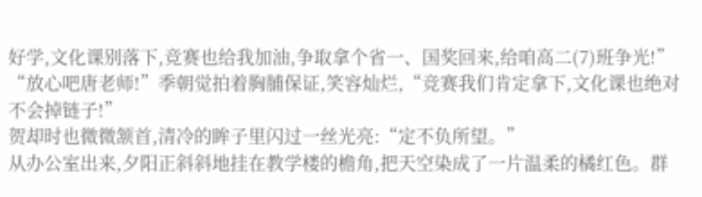好学,文化课别落下,竞赛也给我加油,争取拿个省一、国奖回来,给咱高二(7)班争光!”
“放心吧唐老师!”季朝觉拍着胸脯保证,笑容灿烂,“竞赛我们肯定拿下,文化课也绝对不会掉链子!”
贺却时也微微颔首,清冷的眸子里闪过一丝光亮:“定不负所望。”
从办公室出来,夕阳正斜斜地挂在教学楼的檐角,把天空染成了一片温柔的橘红色。群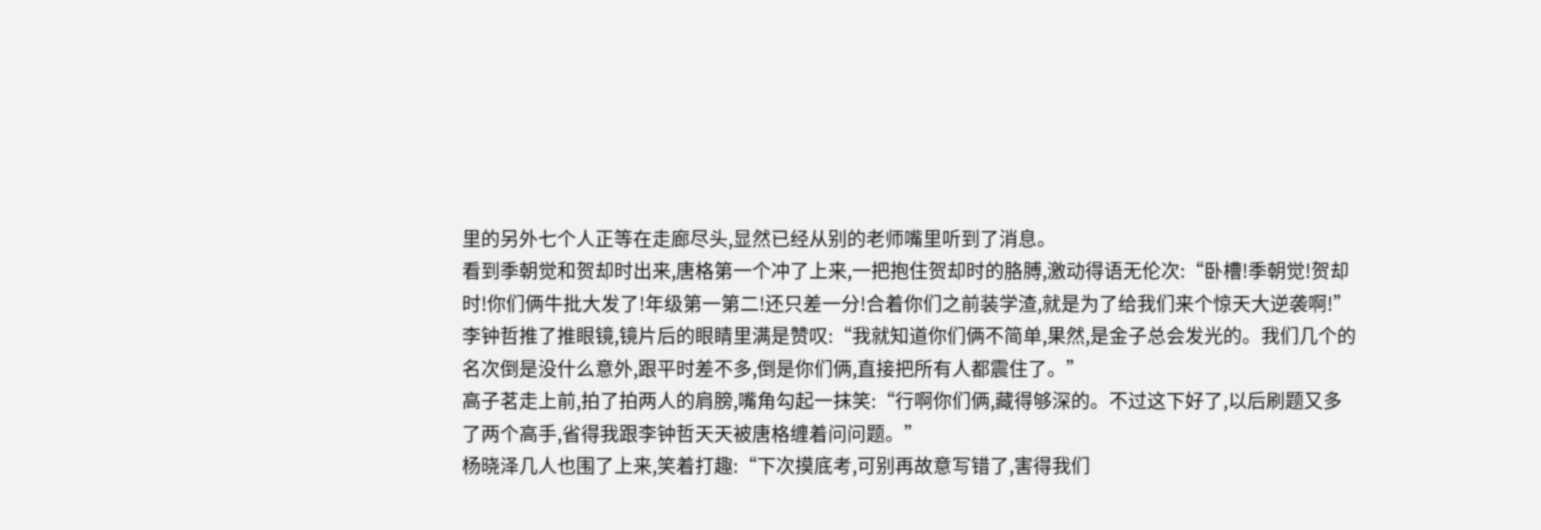里的另外七个人正等在走廊尽头,显然已经从别的老师嘴里听到了消息。
看到季朝觉和贺却时出来,唐格第一个冲了上来,一把抱住贺却时的胳膊,激动得语无伦次:“卧槽!季朝觉!贺却时!你们俩牛批大发了!年级第一第二!还只差一分!合着你们之前装学渣,就是为了给我们来个惊天大逆袭啊!”
李钟哲推了推眼镜,镜片后的眼睛里满是赞叹:“我就知道你们俩不简单,果然,是金子总会发光的。我们几个的名次倒是没什么意外,跟平时差不多,倒是你们俩,直接把所有人都震住了。”
高子茗走上前,拍了拍两人的肩膀,嘴角勾起一抹笑:“行啊你们俩,藏得够深的。不过这下好了,以后刷题又多了两个高手,省得我跟李钟哲天天被唐格缠着问问题。”
杨晓泽几人也围了上来,笑着打趣:“下次摸底考,可别再故意写错了,害得我们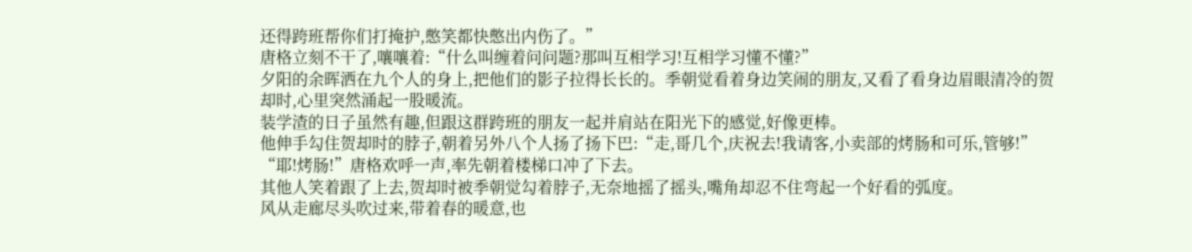还得跨班帮你们打掩护,憋笑都快憋出内伤了。”
唐格立刻不干了,嚷嚷着:“什么叫缠着问问题?那叫互相学习!互相学习懂不懂?”
夕阳的余晖洒在九个人的身上,把他们的影子拉得长长的。季朝觉看着身边笑闹的朋友,又看了看身边眉眼清冷的贺却时,心里突然涌起一股暖流。
装学渣的日子虽然有趣,但跟这群跨班的朋友一起并肩站在阳光下的感觉,好像更棒。
他伸手勾住贺却时的脖子,朝着另外八个人扬了扬下巴:“走,哥几个,庆祝去!我请客,小卖部的烤肠和可乐,管够!”
“耶!烤肠!”唐格欢呼一声,率先朝着楼梯口冲了下去。
其他人笑着跟了上去,贺却时被季朝觉勾着脖子,无奈地摇了摇头,嘴角却忍不住弯起一个好看的弧度。
风从走廊尽头吹过来,带着春的暖意,也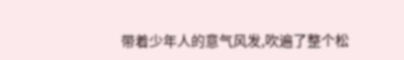带着少年人的意气风发,吹遍了整个松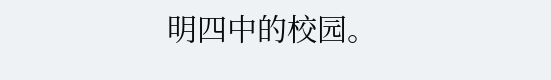明四中的校园。